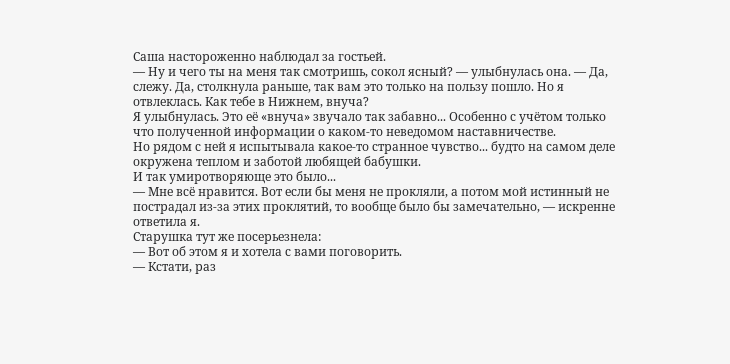Саша настороженно наблюдал за гостьей.
— Ну и чего ты на меня так смотришь, сокол ясный? — улыбнулась она. — Да, слежу. Да, столкнула раньше, так вам это только на пользу пошло. Но я отвлеклась. Как тебе в Нижнем, внуча?
Я улыбнулась. Это её «внуча» звучало так забавно... Особенно с учётом только что полученной информации о каком-то неведомом наставничестве.
Но рядом с ней я испытывала какое-то странное чувство... будто на самом деле окружена теплом и заботой любящей бабушки.
И так умиротворяюще это было...
— Мне всё нравится. Вот если бы меня не прокляли, а потом мой истинный не пострадал из-за этих проклятий, то вообще было бы замечательно, — искренне ответила я.
Старушка тут же посерьезнела:
— Вот об этом я и хотела с вами поговорить.
— Кстати, раз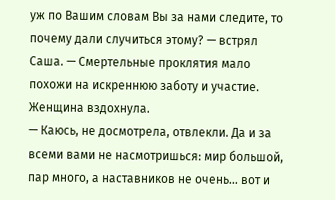уж по Вашим словам Вы за нами следите, то почему дали случиться этому? — встрял Саша. — Смертельные проклятия мало похожи на искреннюю заботу и участие.
Женщина вздохнула.
— Каюсь, не досмотрела, отвлекли. Да и за всеми вами не насмотришься: мир большой, пар много, а наставников не очень... вот и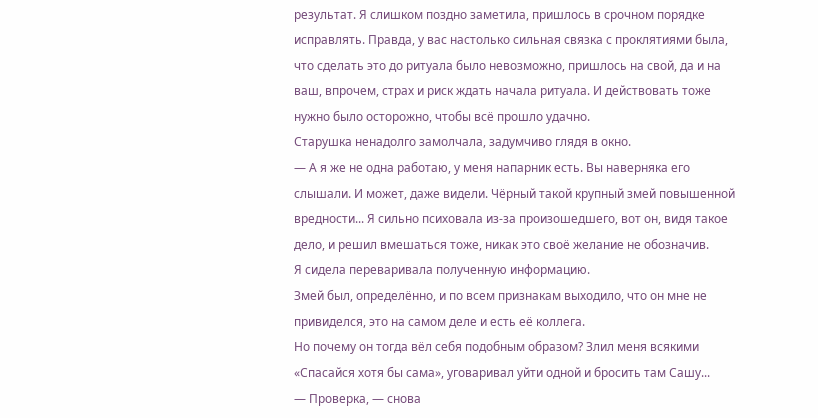результат. Я слишком поздно заметила, пришлось в срочном порядке исправлять. Правда, у вас настолько сильная связка с проклятиями была, что сделать это до ритуала было невозможно, пришлось на свой, да и на ваш, впрочем, страх и риск ждать начала ритуала. И действовать тоже нужно было осторожно, чтобы всё прошло удачно.
Старушка ненадолго замолчала, задумчиво глядя в окно.
— А я же не одна работаю, у меня напарник есть. Вы наверняка его слышали. И может, даже видели. Чёрный такой крупный змей повышенной вредности... Я сильно психовала из-за произошедшего, вот он, видя такое дело, и решил вмешаться тоже, никак это своё желание не обозначив.
Я сидела переваривала полученную информацию.
Змей был, определённо, и по всем признакам выходило, что он мне не привиделся, это на самом деле и есть её коллега.
Но почему он тогда вёл себя подобным образом? Злил меня всякими «Спасайся хотя бы сама», уговаривал уйти одной и бросить там Сашу...
— Проверка, — снова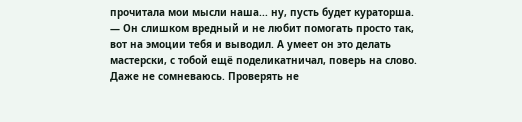прочитала мои мысли наша... ну, пусть будет кураторша. — Он слишком вредный и не любит помогать просто так, вот на эмоции тебя и выводил. А умеет он это делать мастерски, с тобой ещё поделикатничал, поверь на слово.
Даже не сомневаюсь. Проверять не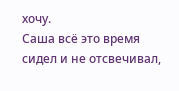хочу.
Саша всё это время сидел и не отсвечивал,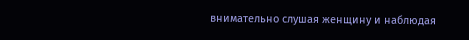внимательно слушая женщину и наблюдая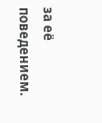за её поведением.